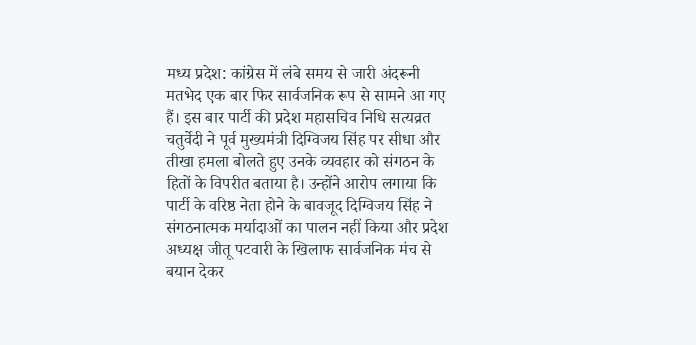मध्य प्रदेश: कांग्रेस में लंबे समय से जारी अंदरूनी मतभेद एक बार फिर सार्वजनिक रूप से सामने आ गए हैं। इस बार पार्टी की प्रदेश महासचिव निधि सत्यव्रत चतुर्वेदी ने पूर्व मुख्यमंत्री दिग्विजय सिंह पर सीधा और तीखा हमला बोलते हुए उनके व्यवहार को संगठन के हितों के विपरीत बताया है। उन्होंने आरोप लगाया कि पार्टी के वरिष्ठ नेता होने के बावजूद दिग्विजय सिंह ने संगठनात्मक मर्यादाओं का पालन नहीं किया और प्रदेश अध्यक्ष जीतू पटवारी के खिलाफ सार्वजनिक मंच से बयान देकर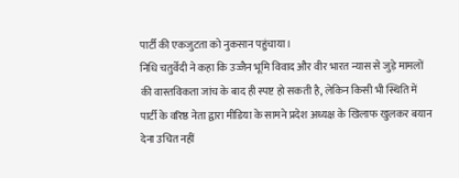पार्टी की एकजुटता को नुकसान पहुंचाया।
निधि चतुर्वेदी ने कहा कि उज्जैन भूमि विवाद और वीर भारत न्यास से जुड़े मामलों की वास्तविकता जांच के बाद ही स्पष्ट हो सकती है, लेकिन किसी भी स्थिति में पार्टी के वरिष्ठ नेता द्वारा मीडिया के सामने प्रदेश अध्यक्ष के खिलाफ खुलकर बयान देना उचित नहीं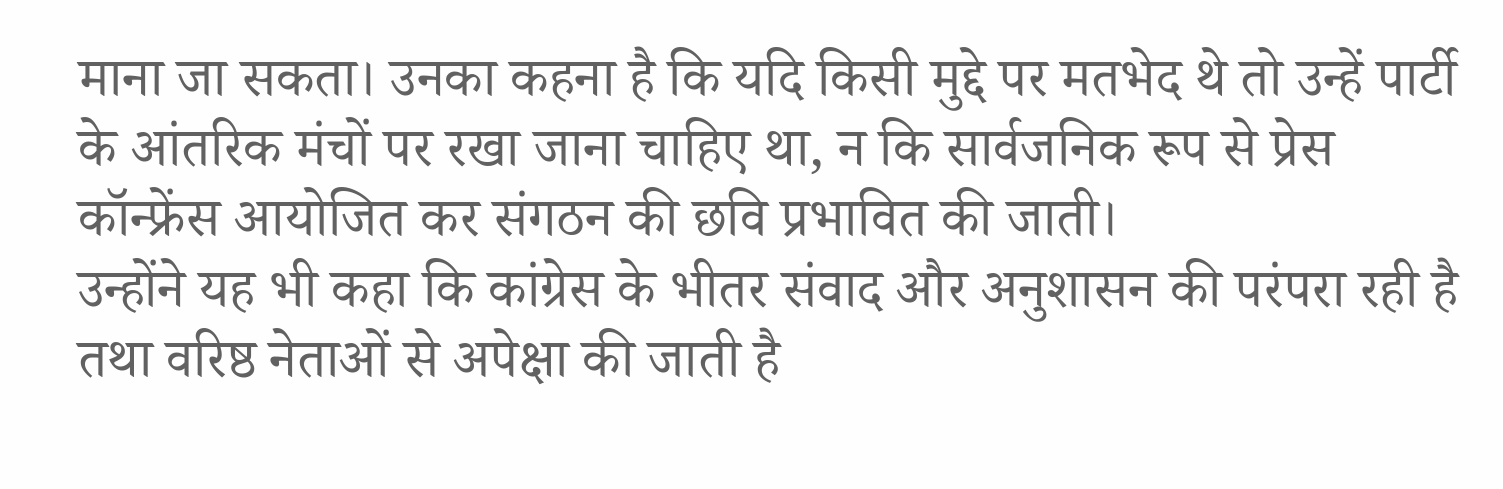माना जा सकता। उनका कहना है कि यदि किसी मुद्दे पर मतभेद थे तो उन्हें पार्टी के आंतरिक मंचों पर रखा जाना चाहिए था, न कि सार्वजनिक रूप से प्रेस कॉन्फ्रेंस आयोजित कर संगठन की छवि प्रभावित की जाती।
उन्होंने यह भी कहा कि कांग्रेस के भीतर संवाद और अनुशासन की परंपरा रही है तथा वरिष्ठ नेताओं से अपेक्षा की जाती है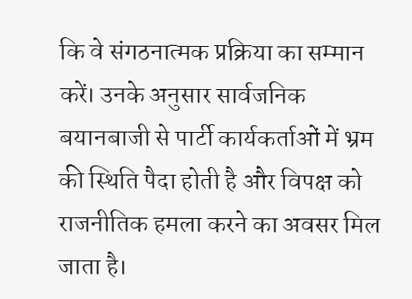कि वे संगठनात्मक प्रक्रिया का सम्मान करें। उनके अनुसार सार्वजनिक बयानबाजी से पार्टी कार्यकर्ताओं में भ्रम की स्थिति पैदा होती है और विपक्ष को राजनीतिक हमला करने का अवसर मिल जाता है।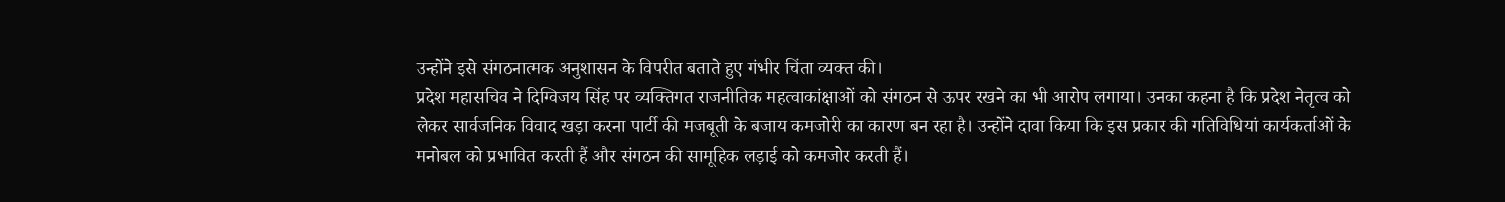उन्होंने इसे संगठनात्मक अनुशासन के विपरीत बताते हुए गंभीर चिंता व्यक्त की।
प्रदेश महासचिव ने दिग्विजय सिंह पर व्यक्तिगत राजनीतिक महत्वाकांक्षाओं को संगठन से ऊपर रखने का भी आरोप लगाया। उनका कहना है कि प्रदेश नेतृत्व को लेकर सार्वजनिक विवाद खड़ा करना पार्टी की मजबूती के बजाय कमजोरी का कारण बन रहा है। उन्होंने दावा किया कि इस प्रकार की गतिविधियां कार्यकर्ताओं के मनोबल को प्रभावित करती हैं और संगठन की सामूहिक लड़ाई को कमजोर करती हैं।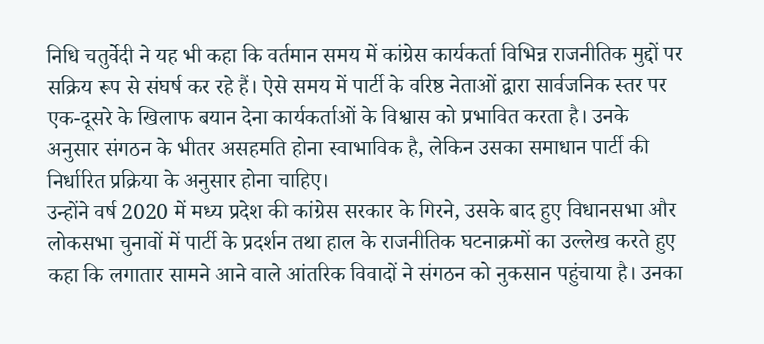निधि चतुर्वेदी ने यह भी कहा कि वर्तमान समय में कांग्रेस कार्यकर्ता विभिन्न राजनीतिक मुद्दों पर सक्रिय रूप से संघर्ष कर रहे हैं। ऐसे समय में पार्टी के वरिष्ठ नेताओं द्वारा सार्वजनिक स्तर पर एक-दूसरे के खिलाफ बयान देना कार्यकर्ताओं के विश्वास को प्रभावित करता है। उनके अनुसार संगठन के भीतर असहमति होना स्वाभाविक है, लेकिन उसका समाधान पार्टी की निर्धारित प्रक्रिया के अनुसार होना चाहिए।
उन्होंने वर्ष 2020 में मध्य प्रदेश की कांग्रेस सरकार के गिरने, उसके बाद हुए विधानसभा और लोकसभा चुनावों में पार्टी के प्रदर्शन तथा हाल के राजनीतिक घटनाक्रमों का उल्लेख करते हुए कहा कि लगातार सामने आने वाले आंतरिक विवादों ने संगठन को नुकसान पहुंचाया है। उनका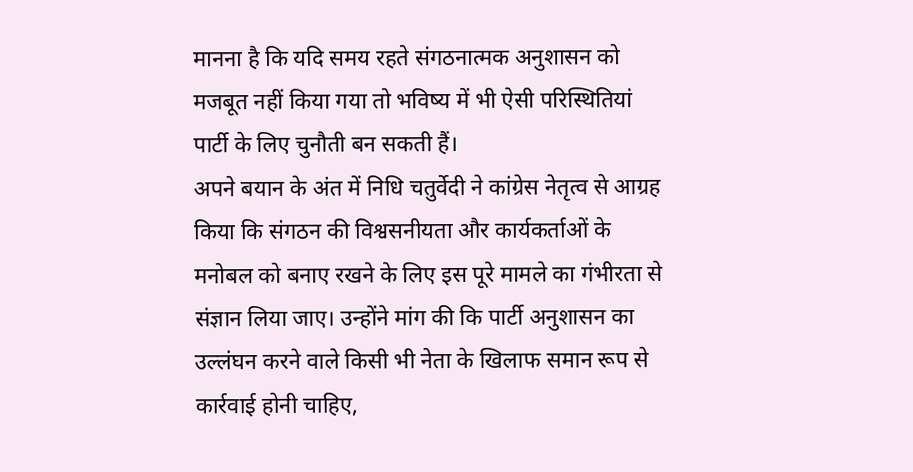मानना है कि यदि समय रहते संगठनात्मक अनुशासन को मजबूत नहीं किया गया तो भविष्य में भी ऐसी परिस्थितियां पार्टी के लिए चुनौती बन सकती हैं।
अपने बयान के अंत में निधि चतुर्वेदी ने कांग्रेस नेतृत्व से आग्रह किया कि संगठन की विश्वसनीयता और कार्यकर्ताओं के मनोबल को बनाए रखने के लिए इस पूरे मामले का गंभीरता से संज्ञान लिया जाए। उन्होंने मांग की कि पार्टी अनुशासन का उल्लंघन करने वाले किसी भी नेता के खिलाफ समान रूप से कार्रवाई होनी चाहिए,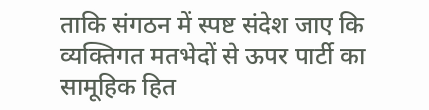ताकि संगठन में स्पष्ट संदेश जाए कि व्यक्तिगत मतभेदों से ऊपर पार्टी का सामूहिक हित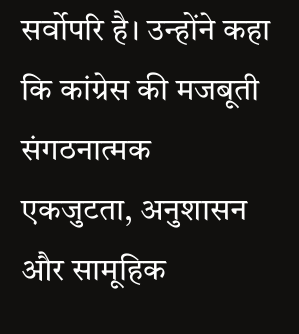सर्वोपरि है। उन्होंने कहा कि कांग्रेस की मजबूती संगठनात्मक एकजुटता, अनुशासन और सामूहिक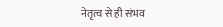नेतृत्व से ही संभव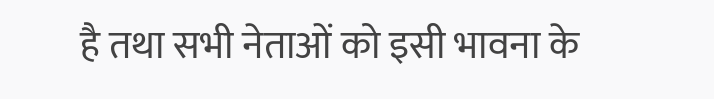है तथा सभी नेताओं को इसी भावना के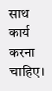साथ कार्य करना चाहिए।